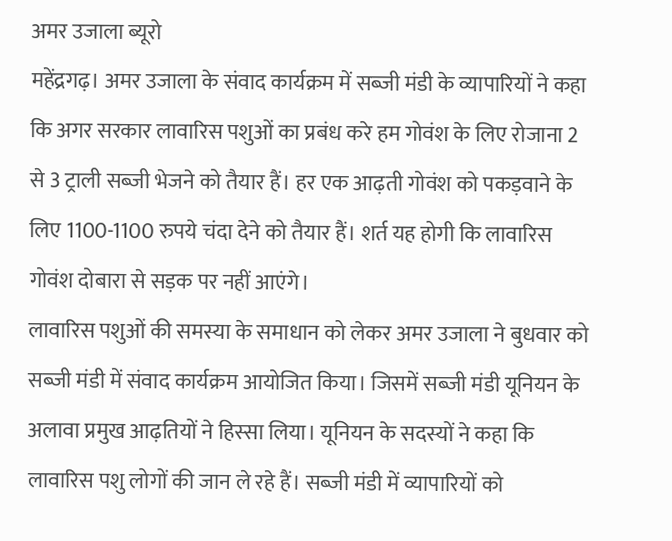अमर उजाला ब्यूरो
महेंद्रगढ़। अमर उजाला के संवाद कार्यक्रम में सब्जी मंडी के व्यापारियों ने कहा कि अगर सरकार लावारिस पशुओं का प्रबंध करे हम गोवंश के लिए रोजाना 2 से 3 ट्राली सब्जी भेजने को तैयार हैं। हर एक आढ़ती गोवंश को पकड़वाने के लिए 1100-1100 रुपये चंदा देने को तैयार हैं। शर्त यह होगी कि लावारिस गोवंश दोबारा से सड़क पर नहीं आएंगे।
लावारिस पशुओं की समस्या के समाधान को लेकर अमर उजाला ने बुधवार को सब्जी मंडी में संवाद कार्यक्रम आयोजित किया। जिसमें सब्जी मंडी यूनियन के अलावा प्रमुख आढ़तियों ने हिस्सा लिया। यूनियन के सदस्यों ने कहा कि लावारिस पशु लोगों की जान ले रहे हैं। सब्जी मंडी में व्यापारियों को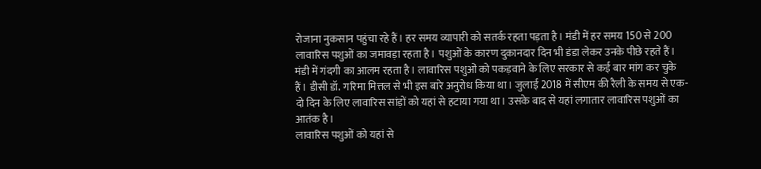रोजाना नुकसान पहुंचा रहे हैं। हर समय व्यापारी को सतर्क रहता पड़ता है। मंडी में हर समय 150 से 200 लावारिस पशुओं का जमावड़ा रहता है। पशुओं के कारण दुकानदार दिन भी डंडा लेकर उनके पीछे रहते हैं। मंडी में गंदगी का आलम रहता है। लावारिस पशुओं को पकड़वाने के लिए सरकार से कई बार मांग कर चुके हैं। डीसी डॉ. गरिमा मित्तल से भी इस बारे अनुरोध किया था। जुलाई 2018 में सीएम की रैली के समय से एक-दो दिन के लिए लावारिस सांड़ों को यहां से हटाया गया था। उसके बाद से यहां लगातार लावारिस पशुओं का आतंक है।
लावारिस पशुओं को यहां से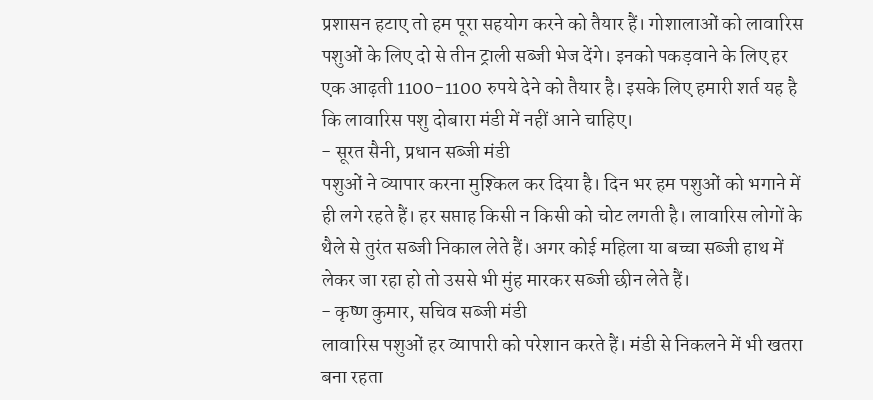प्रशासन हटाए तो हम पूरा सहयोग करने को तैयार हैं। गोशालाओं को लावारिस पशुओं के लिए दो से तीन ट्राली सब्जी भेज देंगे। इनको पकड़वाने के लिए हर एक आढ़ती 1100-1100 रुपये देने को तैयार है। इसके लिए हमारी शर्त यह है कि लावारिस पशु दोबारा मंडी में नहीं आने चाहिए।
- सूरत सैनी, प्रधान सब्जी मंडी
पशुओं ने व्यापार करना मुश्किल कर दिया है। दिन भर हम पशुओं को भगाने में ही लगे रहते हैं। हर सप्ताह किसी न किसी को चोट लगती है। लावारिस लोगों के थैले से तुरंत सब्जी निकाल लेते हैं। अगर कोई महिला या बच्चा सब्जी हाथ में लेकर जा रहा हो तो उससे भी मुंह मारकर सब्जी छीन लेते हैं।
- कृष्ण कुमार, सचिव सब्जी मंडी
लावारिस पशुओं हर व्यापारी को परेशान करते हैं। मंडी से निकलने में भी खतरा बना रहता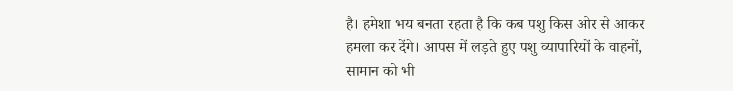है। हमेशा भय बनता रहता है कि कब पशु किस ओर से आकर हमला कर देंगे। आपस में लड़ते हुए पशु व्यापारियों के वाहनों, सामान को भी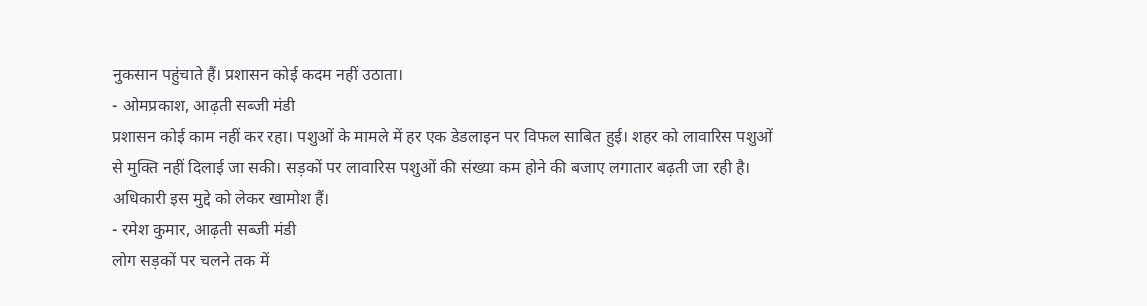नुकसान पहुंचाते हैं। प्रशासन कोई कदम नहीं उठाता।
- ओमप्रकाश, आढ़ती सब्जी मंडी
प्रशासन कोई काम नहीं कर रहा। पशुओं के मामले में हर एक डेडलाइन पर विफल साबित हुई। शहर को लावारिस पशुओं से मुक्ति नहीं दिलाई जा सकी। सड़कों पर लावारिस पशुओं की संख्या कम होने की बजाए लगातार बढ़ती जा रही है। अधिकारी इस मुद्दे को लेकर खामोश हैं।
- रमेश कुमार, आढ़ती सब्जी मंडी
लोग सड़कों पर चलने तक में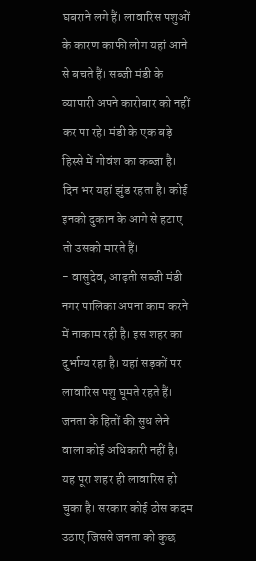घबराने लगे हैं। लावारिस पशुओं के कारण काफी लोग यहां आने से बचते हैं। सब्जी मंडी के व्यापारी अपने कारोबार को नहीं कर पा रहे। मंडी के एक बड़े हिस्से में गोवंश का कब्जा है। दिन भर यहां झुंड रहता है। कोई इनको दुकान के आगे से हटाए तो उसको मारते हैं।
- वासुदेव, आढ़ती सब्जी मंडी
नगर पालिका अपना काम करने में नाकाम रही है। इस शहर का दुर्भाग्य रहा है। यहां सड़कों पर लावारिस पशु घूमते रहते हैं। जनता के हितों की सुध लेने वाला कोई अधिकारी नहीं है। यह पूरा शहर ही लावारिस हो चुका है। सरकार कोई ठोस कदम उठाए जिससे जनता को कुछ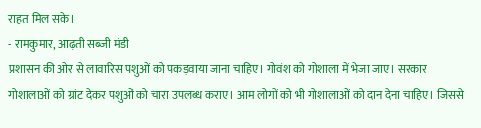राहत मिल सके।
- रामकुमार, आढ़ती सब्जी मंडी
प्रशासन की ओर से लावारिस पशुओं को पकड़वाया जाना चाहिए। गोवंश को गोशाला में भेजा जाए। सरकार गोशालाओं को ग्रांट देकर पशुओं को चारा उपलब्ध कराए। आम लोगों को भी गोशालाओं को दान देना चाहिए। जिससे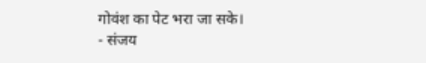गोवंश का पेट भरा जा सके।
- संजय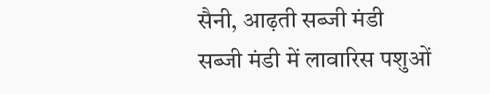सैनी, आढ़ती सब्जी मंडी
सब्जी मंडी में लावारिस पशुओं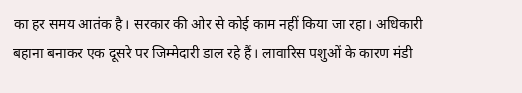का हर समय आतंक है। सरकार की ओर से कोई काम नहीं किया जा रहा। अधिकारी बहाना बनाकर एक दूसरे पर जिम्मेदारी डाल रहे हैं। लावारिस पशुओं के कारण मंडी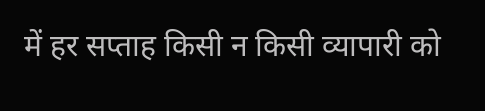में हर सप्ताह किसी न किसी व्यापारी को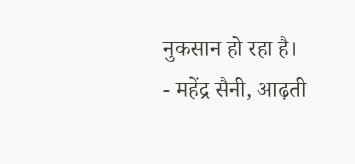नुकसान हो रहा है।
- महेंद्र सैनी, आढ़ती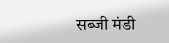सब्जी मंडी